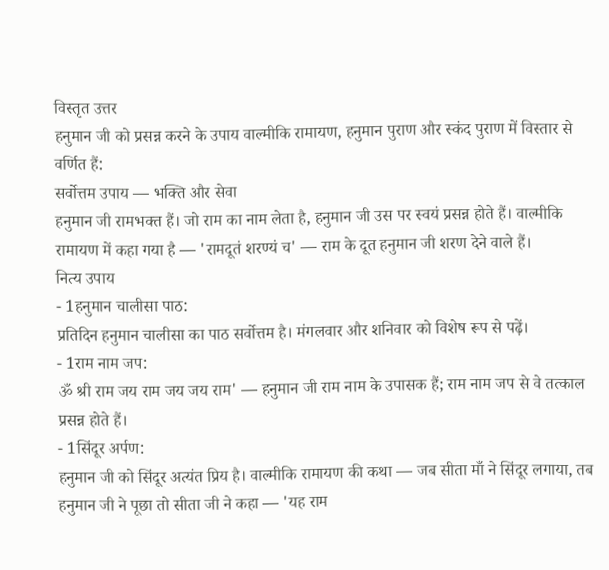विस्तृत उत्तर
हनुमान जी को प्रसन्न करने के उपाय वाल्मीकि रामायण, हनुमान पुराण और स्कंद पुराण में विस्तार से वर्णित हैं:
सर्वोत्तम उपाय — भक्ति और सेवा
हनुमान जी रामभक्त हैं। जो राम का नाम लेता है, हनुमान जी उस पर स्वयं प्रसन्न होते हैं। वाल्मीकि रामायण में कहा गया है — 'रामदूतं शरण्यं च' — राम के दूत हनुमान जी शरण देने वाले हैं।
नित्य उपाय
- 1हनुमान चालीसा पाठ:
प्रतिदिन हनुमान चालीसा का पाठ सर्वोत्तम है। मंगलवार और शनिवार को विशेष रूप से पढ़ें।
- 1राम नाम जप:
ॐ श्री राम जय राम जय जय राम' — हनुमान जी राम नाम के उपासक हैं; राम नाम जप से वे तत्काल प्रसन्न होते हैं।
- 1सिंदूर अर्पण:
हनुमान जी को सिंदूर अत्यंत प्रिय है। वाल्मीकि रामायण की कथा — जब सीता माँ ने सिंदूर लगाया, तब हनुमान जी ने पूछा तो सीता जी ने कहा — 'यह राम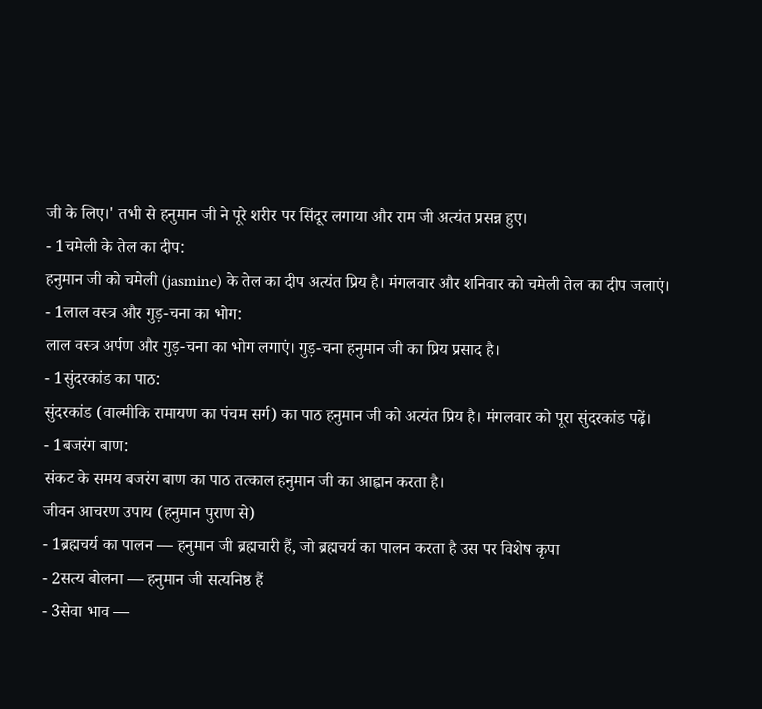जी के लिए।' तभी से हनुमान जी ने पूरे शरीर पर सिंदूर लगाया और राम जी अत्यंत प्रसन्न हुए।
- 1चमेली के तेल का दीप:
हनुमान जी को चमेली (jasmine) के तेल का दीप अत्यंत प्रिय है। मंगलवार और शनिवार को चमेली तेल का दीप जलाएं।
- 1लाल वस्त्र और गुड़-चना का भोग:
लाल वस्त्र अर्पण और गुड़-चना का भोग लगाएं। गुड़-चना हनुमान जी का प्रिय प्रसाद है।
- 1सुंदरकांड का पाठ:
सुंदरकांड (वाल्मीकि रामायण का पंचम सर्ग) का पाठ हनुमान जी को अत्यंत प्रिय है। मंगलवार को पूरा सुंदरकांड पढ़ें।
- 1बजरंग बाण:
संकट के समय बजरंग बाण का पाठ तत्काल हनुमान जी का आह्वान करता है।
जीवन आचरण उपाय (हनुमान पुराण से)
- 1ब्रह्मचर्य का पालन — हनुमान जी ब्रह्मचारी हैं, जो ब्रह्मचर्य का पालन करता है उस पर विशेष कृपा
- 2सत्य बोलना — हनुमान जी सत्यनिष्ठ हैं
- 3सेवा भाव —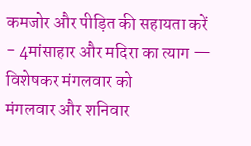कमजोर और पीड़ित की सहायता करें
- 4मांसाहार और मदिरा का त्याग — विशेषकर मंगलवार को
मंगलवार और शनिवार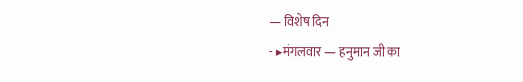— विशेष दिन
- ▸मंगलवार — हनुमान जी का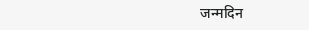जन्मदिन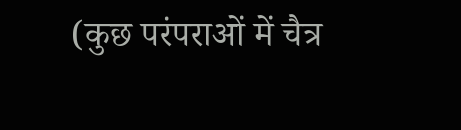(कुछ परंपराओं में चैत्र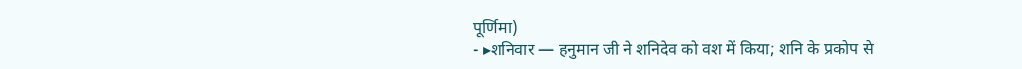पूर्णिमा)
- ▸शनिवार — हनुमान जी ने शनिदेव को वश में किया; शनि के प्रकोप से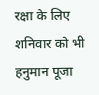रक्षा के लिए शनिवार को भी हनुमान पूजा